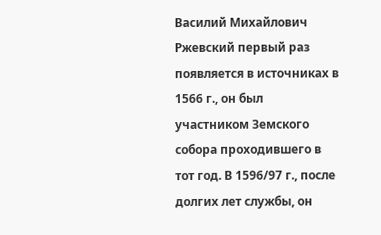Василий Михайлович Ржевский первый раз появляется в источниках в 1566 г., он был участником Земского собора проходившего в тот год. В 1596/97 г., после долгих лет службы, он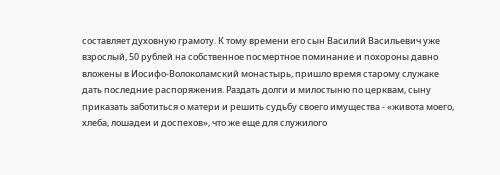составляет духовную грамоту. К тому времени его сын Василий Васильевич уже взрослый, 50 рублей на собственное посмертное поминание и похороны давно вложены в Иосифо-Волоколамский монастырь, пришло время старому служаке дать последние распоряжения. Раздать долги и милостыню по церквам, сыну приказать заботиться о матери и решить судьбу своего имущества - «живота моего, хлеба, лошадеи и доспехов», что же еще для служилого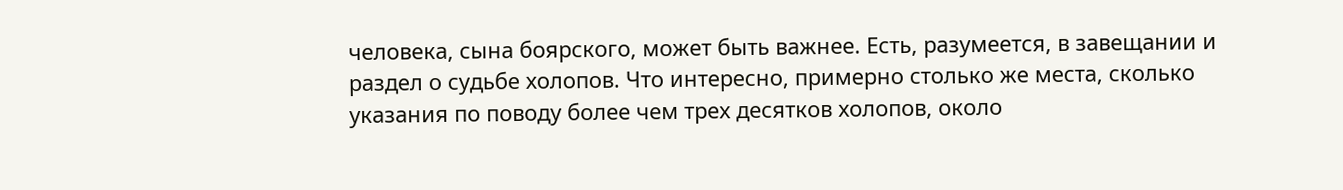человека, сына боярского, может быть важнее. Есть, разумеется, в завещании и раздел о судьбе холопов. Что интересно, примерно столько же места, сколько указания по поводу более чем трех десятков холопов, около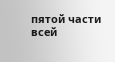пятой части всей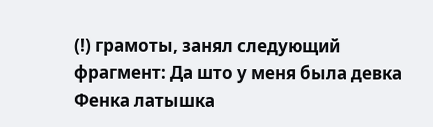(!) грамоты, занял следующий фрагмент: Да што у меня была девка Фенка латышка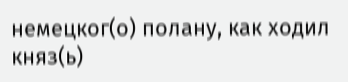немецког(о) полану, как ходил княз(ь)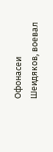Офонасеи Шеидяков, воевал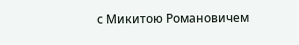с Микитою Романовичем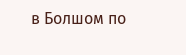в Болшом по